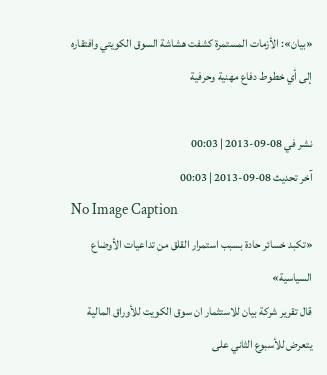«بيان»: الأزمات المستمرة كشفت هشاشة السوق الكويتي وافتقاره إلى أي خطوط دفاع مهنية وحرفية

نشر في 08-09-2013 | 00:03
آخر تحديث 08-09-2013 | 00:03
No Image Caption
«تكبد خسائر حادة بسبب استمرار القلق من تداعيات الأوضاع السياسية»
قال تقرير شركة بيان للاستثمار ان سوق الكويت للأوراق المالية يتعرض للأسبوع الثاني على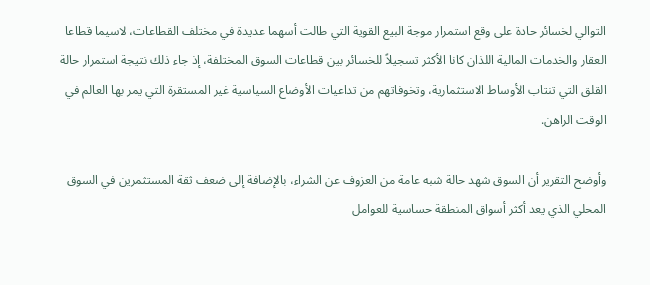التوالي لخسائر حادة على وقع استمرار موجة البيع القوية التي طالت أسهما عديدة في مختلف القطاعات، لاسيما قطاعا العقار والخدمات المالية اللذان كانا الأكثر تسجيلاً للخسائر بين قطاعات السوق المختلفة، إذ جاء ذلك نتيجة استمرار حالة القلق التي تنتاب الأوساط الاستثمارية، وتخوفاتهم من تداعيات الأوضاع السياسية غير المستقرة التي يمر بها العالم في الوقت الراهن.

وأوضح التقرير أن السوق شهد حالة شبه عامة من العزوف عن الشراء، بالإضافة إلى ضعف ثقة المستثمرين في السوق المحلي الذي يعد أكثر أسواق المنطقة حساسية للعوامل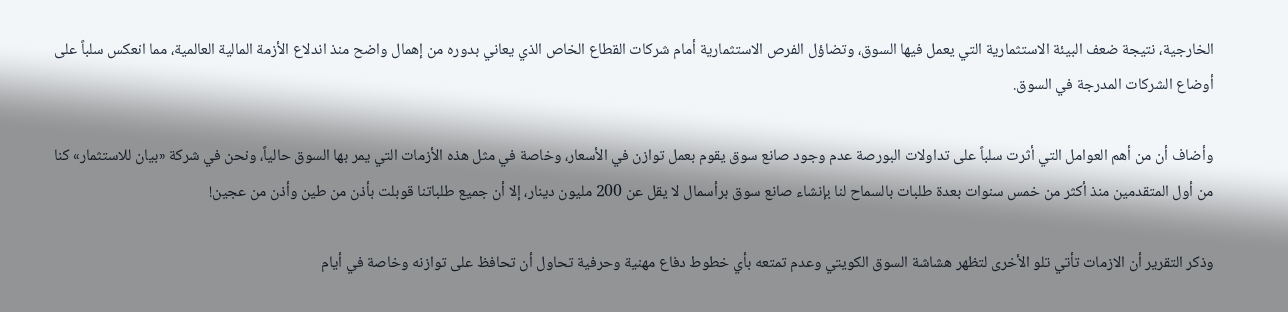الخارجية، نتيجة ضعف البيئة الاستثمارية التي يعمل فيها السوق، وتضاؤل الفرص الاستثمارية أمام شركات القطاع الخاص الذي يعاني بدوره من إهمال واضح منذ اندلاع الأزمة المالية العالمية، مما انعكس سلباً على أوضاع الشركات المدرجة في السوق.

وأضاف أن من أهم العوامل التي أثرت سلباً على تداولات البورصة عدم وجود صانع سوق يقوم بعمل توازن في الأسعار، وخاصة في مثل هذه الأزمات التي يمر بها السوق حالياً، ونحن في شركة «بيان للاستثمار» كنا من أول المتقدمين منذ أكثر من خمس سنوات بعدة طلبات بالسماح لنا بإنشاء صانع سوق برأسمال لا يقل عن 200 مليون دينار، إلا أن جميع طلباتنا قوبلت بأذن من طين وأذن من عجين!

وذكر التقرير أن الازمات تأتي تلو الأخرى لتظهر هشاشة السوق الكويتي وعدم تمتعه بأي خطوط دفاع مهنية وحرفية تحاول أن تحافظ على توازنه وخاصة في أيام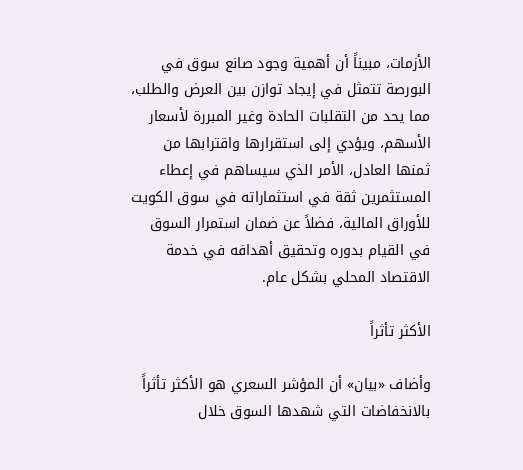الأزمات، مبيناً أن أهمية وجود صانع سوق في البورصة تتمثل في إيجاد توازن بين العرض والطلب، مما يحد من التقلبات الحادة وغير المبررة لأسعار الأسهم، ويؤدي إلى استقرارها واقترابها من ثمنها العادل، الأمر الذي سيساهم في إعطاء المستثمرين ثقة في استثماراته في سوق الكويت للأوراق المالية، فضلاً عن ضمان استمرار السوق في القيام بدوره وتحقيق أهدافه في خدمة الاقتصاد المحلي بشكل عام.

الأكثر تأثراً

وأضاف «بيان» أن المؤشر السعري هو الأكثر تأثراً بالانخفاضات التي شهدها السوق خلال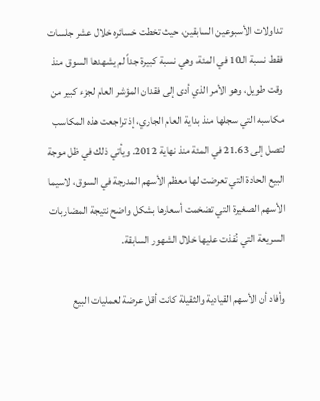تداولات الأسبوعين السابقين، حيث تخطت خسائره خلال عشر جلسات فقط نسبة الـ10 في المئة، وهي نسبة كبيرة جداً لم يشهدها السوق منذ وقت طويل، وهو الأمر الذي أدى إلى فقدان المؤشر العام لجزء كبير من مكاسبه التي سجلها منذ بداية العام الجاري، إذ تراجعت هذه المكاسب لتصل إلى 21.63 في المئة منذ نهاية 2012. ويأتي ذلك في ظل موجة البيع الحادة التي تعرضت لها معظم الأسهم المدرجة في السوق، لاسيما الأسهم الصغيرة التي تضخمت أسعارها بشكل واضح نتيجة المضاربات السريعة التي نُفذت عليها خلال الشهور السابقة.

وأفاد أن الأسهم القيادية والثقيلة كانت أقل عرضة لعمليات البيع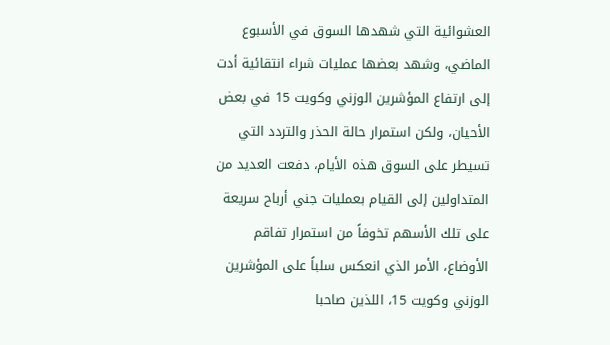العشوائية التي شهدها السوق في الأسبوع الماضي، وشهد بعضها عمليات شراء انتقائية أدت إلى ارتفاع المؤشرين الوزني وكويت 15 في بعض الأحيان، ولكن استمرار حالة الحذر والتردد التي تسيطر على السوق هذه الأيام، دفعت العديد من المتداولين إلى القيام بعمليات جني أرباح سريعة على تلك الأسهم تخوفاً من استمرار تفاقم الأوضاع، الأمر الذي انعكس سلباً على المؤشرين الوزني وكويت 15، اللذين صاحبا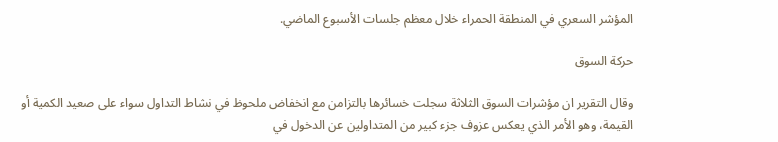المؤشر السعري في المنطقة الحمراء خلال معظم جلسات الأسبوع الماضي.

حركة السوق

وقال التقرير ان مؤشرات السوق الثلاثة سجلت خسائرها بالتزامن مع انخفاض ملحوظ في نشاط التداول سواء على صعيد الكمية أو القيمة، وهو الأمر الذي يعكس عزوف جزء كبير من المتداولين عن الدخول في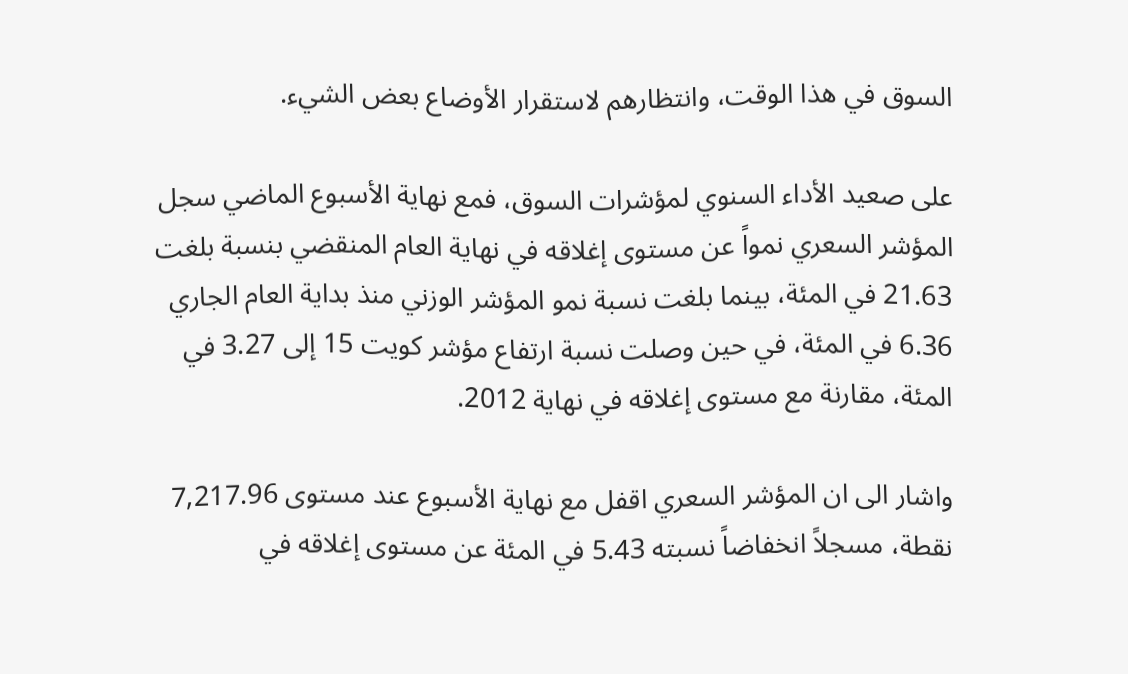السوق في هذا الوقت، وانتظارهم لاستقرار الأوضاع بعض الشيء.

على صعيد الأداء السنوي لمؤشرات السوق، فمع نهاية الأسبوع الماضي سجل المؤشر السعري نمواً عن مستوى إغلاقه في نهاية العام المنقضي بنسبة بلغت 21.63 في المئة، بينما بلغت نسبة نمو المؤشر الوزني منذ بداية العام الجاري 6.36 في المئة، في حين وصلت نسبة ارتفاع مؤشر كويت 15 إلى 3.27 في المئة، مقارنة مع مستوى إغلاقه في نهاية 2012.

واشار الى ان المؤشر السعري اقفل مع نهاية الأسبوع عند مستوى 7,217.96 نقطة، مسجلاً انخفاضاً نسبته 5.43 في المئة عن مستوى إغلاقه في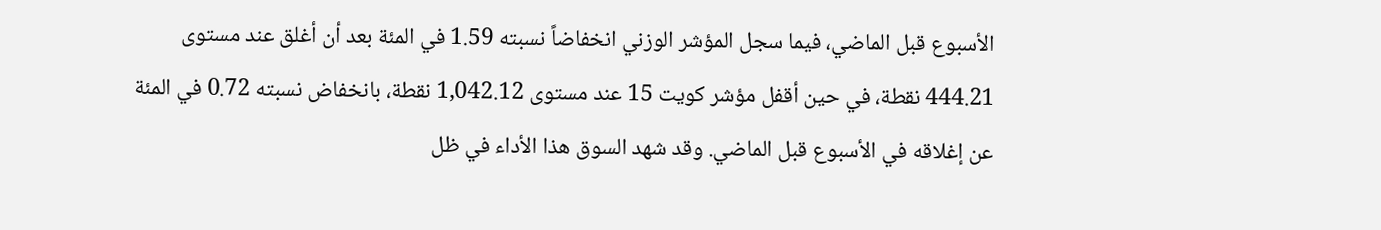الأسبوع قبل الماضي، فيما سجل المؤشر الوزني انخفاضاً نسبته 1.59 في المئة بعد أن أغلق عند مستوى 444.21 نقطة، في حين أقفل مؤشر كويت 15 عند مستوى 1,042.12 نقطة، بانخفاض نسبته 0.72 في المئة عن إغلاقه في الأسبوع قبل الماضي. وقد شهد السوق هذا الأداء في ظل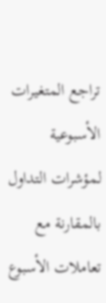تراجع المتغيرات الأسبوعية لمؤشرات التداول بالمقارنة مع تعاملات الأسبوع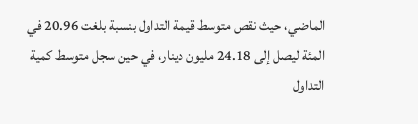الماضي، حيث نقص متوسط قيمة التداول بنسبة بلغت 20.96 في المئة ليصل إلى 24.18 مليون دينار، في حين سجل متوسط كمية التداول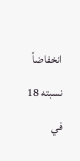انخفاضاً نسبته 18 في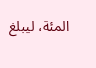المئة، ليبلغ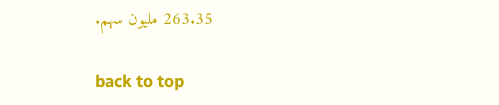263.35 مليون سهم.

back to top